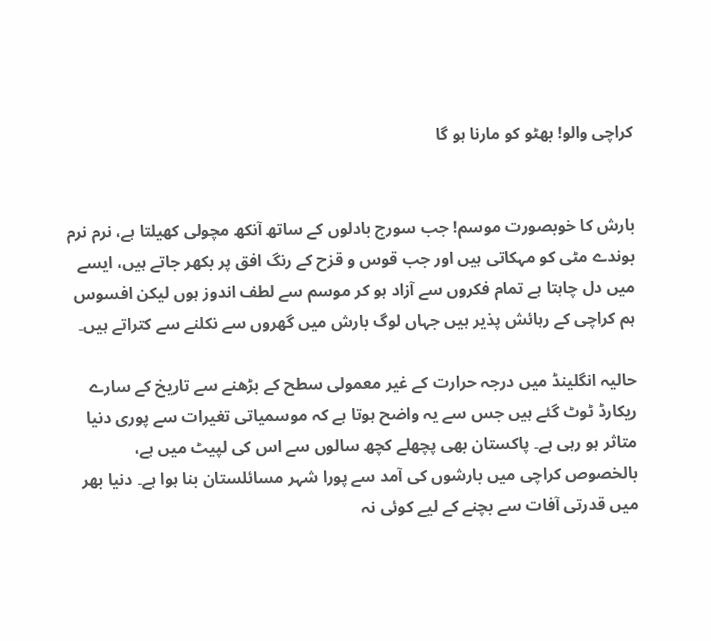کراچی والو! بھٹو کو مارنا ہو گا


بارش کا خوبصورت موسم! جب سورج بادلوں کے ساتھ آنکھ مچولی کھیلتا ہے، نرم نرم بوندے مٹی کو مہکاتی ہیں اور جب قوس و قزح کے رنگ افق پر بکھر جاتے ہیں، ایسے میں دل چاہتا ہے تمام فکروں سے آزاد ہو کر موسم سے لطف اندوز ہوں لیکن افسوس ہم کراچی کے رہائش پذیر ہیں جہاں لوگ بارش میں گھروں سے نکلنے سے کتراتے ہیں۔

حالیہ انگلینڈ میں درجہ حرارت کے غیر معمولی سطح کے بڑھنے سے تاریخ کے سارے ریکارڈ ٹوٹ گئے ہیں جس سے یہ واضح ہوتا ہے کہ موسمیاتی تغیرات سے پوری دنیا متاثر ہو رہی ہے۔ پاکستان بھی پچھلے کچھ سالوں سے اس کی لپیٹ میں ہے، بالخصوص کراچی میں بارشوں کی آمد سے پورا شہر مسائلستان بنا ہوا ہے۔ دنیا بھر میں قدرتی آفات سے بچنے کے لیے کوئی نہ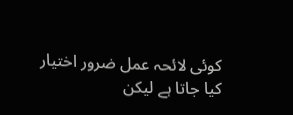کوئی لائحہ عمل ضرور اختیار کیا جاتا ہے لیکن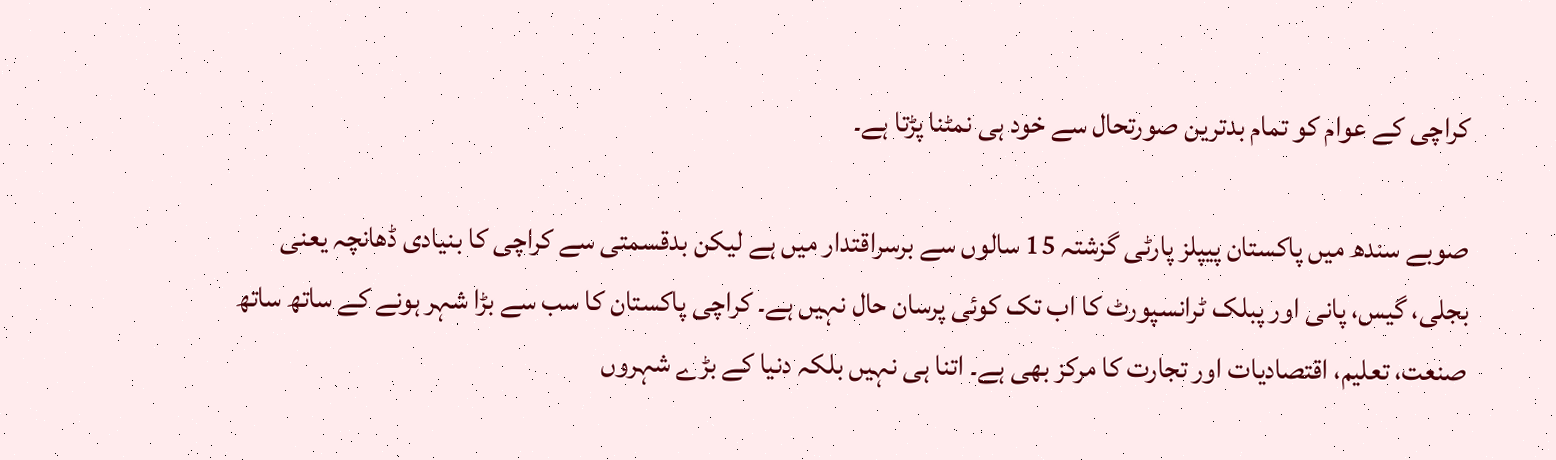کراچی کے عوام کو تمام بدترین صورتحال سے خود ہی نمٹنا پڑتا ہے۔

صوبے سندھ میں پاکستان پیپلز پارٹی گزشتہ 15 سالوں سے برسراقتدار میں ہے لیکن بدقسمتی سے کراچی کا بنیادی ڈھانچہ یعنی بجلی، گیس، پانی اور پبلک ٹرانسپورٹ کا اب تک کوئی پرسان حال نہیں ہے۔ کراچی پاکستان کا سب سے بڑا شہر ہونے کے ساتھ ساتھ صنعت، تعلیم، اقتصادیات اور تجارت کا مرکز بھی ہے۔ اتنا ہی نہیں بلکہ دنیا کے بڑے شہروں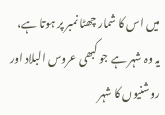میں اس کا شمار چھٹا نمبر پر ہوتا ہے، یہ وہ شہر ہے جو کبھی عروس البلاد اور روشنیوں کا شہر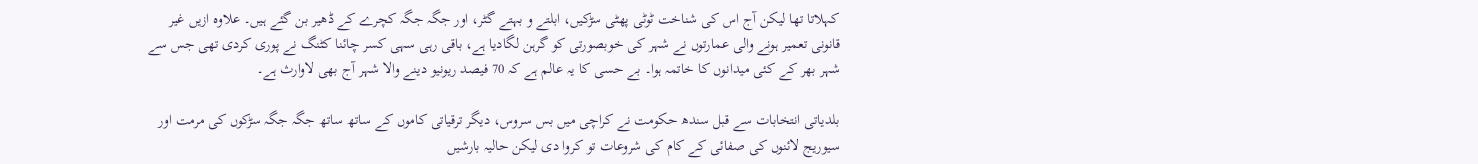کہلاتا تھا لیکن آج اس کی شناخت ٹوٹی پھٹی سڑکیں، ابلتے و بہتے گٹر، اور جگہ جگہ کچرے کے ڈھیر بن گئے ہیں۔ علاوہ ازیں غیر قانونی تعمیر ہونے والی عمارتوں نے شہر کی خوبصورتی کو گرہن لگادیا ہے، باقی رہی سہی کسر چائنا کٹنگ نے پوری کردی تھی جس سے شہر بھر کے کئی میدانوں کا خاتمہ ہوا۔ بے حسی کا یہ عالم ہے کہ 70 فیصد ریونیو دینے والا شہر آج بھی لاوارث ہے۔

بلدیاتی انتخابات سے قبل سندھ حکومت نے کراچی میں بس سروس، دیگر ترقیاتی کاموں کے ساتھ ساتھ جگہ جگہ سڑکوں کی مرمت اور سیوریج لائنوں کی صفائی کے کام کی شروعات تو کروا دی لیکن حالیہ بارشیں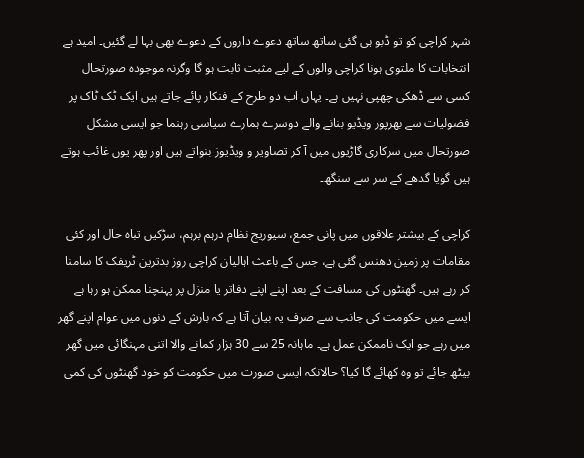شہر کراچی کو تو ڈبو ہی گئی ساتھ ساتھ دعوے داروں کے دعوے بھی بہا لے گئیں۔ امید ہے انتخابات کا ملتوی ہونا کراچی والوں کے لیے مثبت ثابت ہو گا وگرنہ موجودہ صورتحال کسی سے ڈھکی چھپی نہیں ہے۔ یہاں اب دو طرح کے فنکار پائے جاتے ہیں ایک ٹک ٹاک پر فضولیات سے بھرپور ویڈیو بنانے والے دوسرے ہمارے سیاسی رہنما جو ایسی مشکل صورتحال میں سرکاری گاڑیوں میں آ کر تصاویر و ویڈیوز بنواتے ہیں اور پھر یوں غائب ہوتے ہیں گویا گدھے کے سر سے سنگھ۔

کراچی کے بیشتر علاقوں میں پانی جمع، سیوریج نظام درہم برہم، سڑکیں تباہ حال اور کئی مقامات پر زمین دھنس گئی ہے، جس کے باعث اہالیان کراچی روز بدترین ٹریفک کا سامنا کر رہے ہیں۔ گھنٹوں کی مسافت کے بعد اپنے اپنے دفاتر یا منزل پر پہنچنا ممکن ہو رہا ہے ایسے میں حکومت کی جانب سے صرف یہ بیان آتا ہے کہ بارش کے دنوں میں عوام اپنے گھر میں رہے جو ایک ناممکن عمل ہے۔ ماہانہ 25 سے 30 ہزار کمانے والا اتنی مہنگائی میں گھر بیٹھ جائے تو وہ کھائے گا کیا؟ حالانکہ ایسی صورت میں حکومت کو خود گھنٹوں کی کمی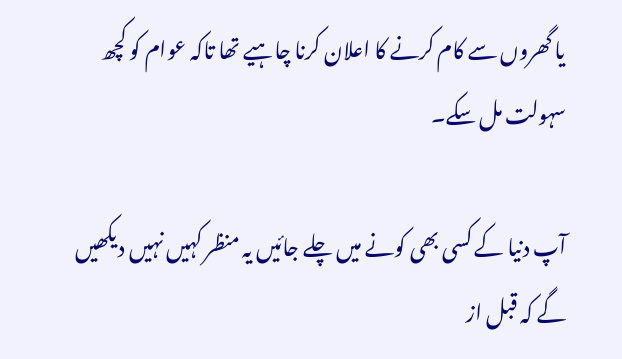یا گھروں سے کام کرنے کا اعلان کرنا چاہیے تھا تاکہ عوام کو کچھ سہولت مل سکے۔

آپ دنیا کے کسی بھی کونے میں چلے جائیں یہ منظر کہیں نہیں دیکھیں گے کہ قبل از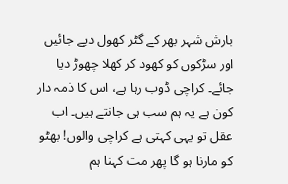بارش شہر بھر کے گٹر کھول دیے جائیں اور سڑکوں کو کھود کر کھلا چھوڑ دیا جائے۔ کراچی ڈوب رہا ہے، اس کا ذمہ دار کون ہے یہ ہم سب ہی جانتے ہیں۔ اب عقل تو یہی کہتی ہے کراچی والوں! بھٹو کو مارنا ہو گا پھر مت کہنا ہم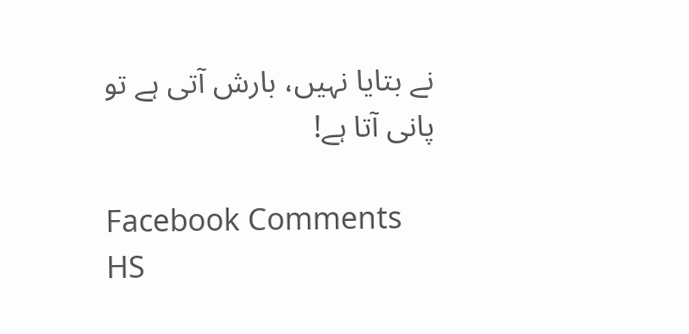نے بتایا نہیں، بارش آتی ہے تو پانی آتا ہے!

Facebook Comments HS